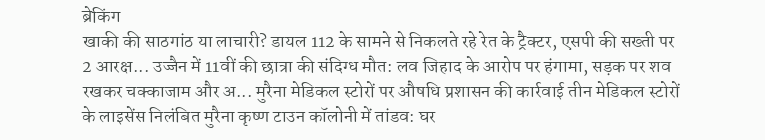ब्रेकिंग
खाकी की साठगांठ या लाचारी? डायल 112 के सामने से निकलते रहे रेत के ट्रैक्टर, एसपी की सख्ती पर 2 आरक्ष... उज्जैन में 11वीं की छात्रा की संदिग्ध मौत: लव जिहाद के आरोप पर हंगामा, सड़क पर शव रखकर चक्काजाम और अ... मुरैना मेडिकल स्टोरों पर औषधि प्रशासन की कार्रवाई तीन मेडिकल स्टोरों के लाइसेंस निलंबित मुरैना कृष्ण टाउन कॉलोनी में तांडव: घर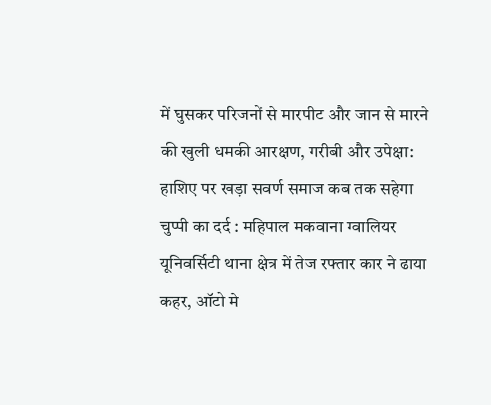में घुसकर परिजनों से मारपीट और जान से मारने की खुली धमकी आरक्षण, गरीबी और उपेक्षा: हाशिए पर खड़ा सवर्ण समाज कब तक सहेगा चुप्पी का दर्द : महिपाल मकवाना ग्वालियर यूनिवर्सिटी थाना क्षेत्र में तेज रफ्तार कार ने ढाया कहर, ऑटो मे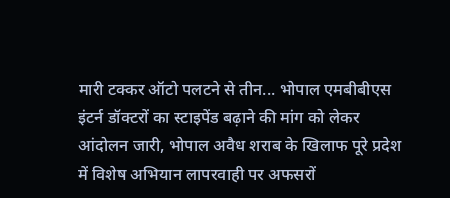मारी टक्कर ऑटो पलटने से तीन... भोपाल एमबीबीएस इंटर्न डॉक्टरों का स्टाइपेंड बढ़ाने की मांग को लेकर आंदोलन जारी, भोपाल अवैध शराब के खिलाफ पूरे प्रदेश में विशेष अभियान लापरवाही पर अफसरों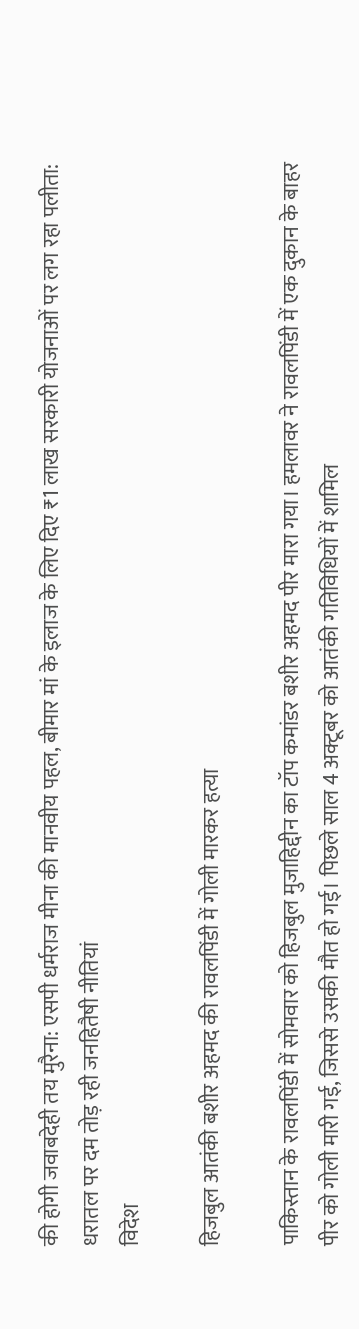की होगी जवाबदेही तय मुरैना: एसपी धर्मराज मीना की मानवीय पहल, बीमार मां के इलाज के लिए दिए ₹1 लाख सरकारी योजनाओं पर लग रहा पलीता: धरातल पर दम तोड़ रही जनहितैषी नीतियां
विदेश

हिजबुल आतंकी बशीर अहमद की रावलपिंडी में गोली मारकर हत्या

पाकिस्तान के रावलपिंडी में सोमवार को हिजबुल मुजाहिद्दीन का टॉप कमांडर बशीर अहमद पीर मारा गया। हमलावर ने रावलपिंडी में एक दुकान के बाहर पीर को गोली मारी गई, जिससे उसकी मौत हो गई। पिछले साल 4 अक्टूबर को आतंकी गतिविधियों में शामिल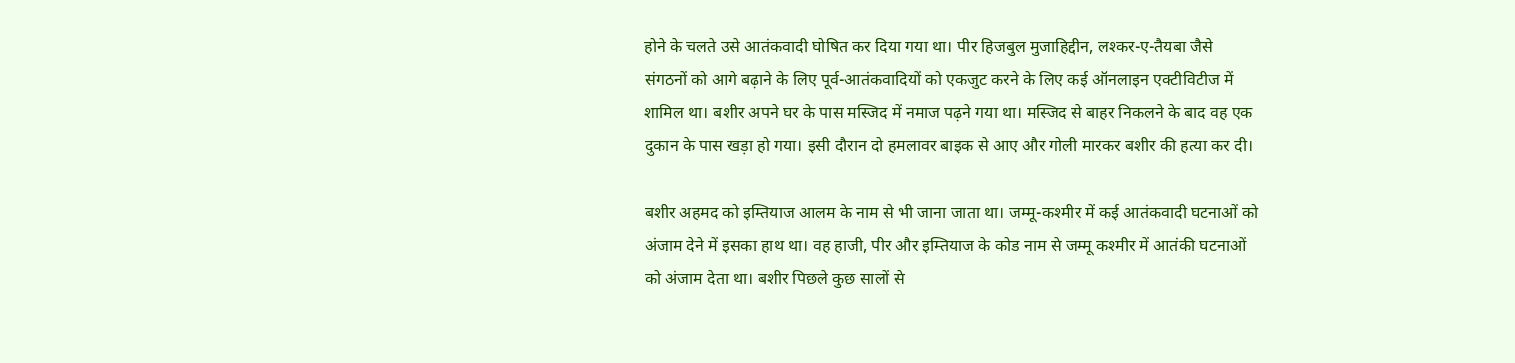होने के चलते उसे आतंकवादी घोषित कर दिया गया था। पीर हिजबुल मुजाहिद्दीन, लश्कर-ए-तैयबा जैसे संगठनों को आगे बढ़ाने के लिए पूर्व-आतंकवादियों को एकजुट करने के लिए कई ऑनलाइन एक्टीविटीज में शामिल था। बशीर अपने घर के पास मस्जिद में नमाज पढ़ने गया था। मस्जिद से बाहर निकलने के बाद वह एक दुकान के पास खड़ा हो गया। इसी दौरान दो हमलावर बाइक से आए और गोली मारकर बशीर की हत्या कर दी।

बशीर अहमद को इम्तियाज आलम के नाम से भी जाना जाता था। जम्मू-कश्मीर में कई आतंकवादी घटनाओं को अंजाम देने में इसका हाथ था। वह हाजी, पीर और इम्तियाज के कोड नाम से जम्मू कश्मीर में आतंकी घटनाओं को अंजाम देता था। बशीर पिछले कुछ सालों से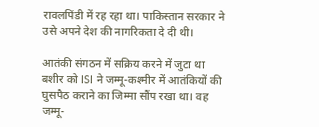रावलपिंडी में रह रहा था। पाकिस्तान सरकार ने उसे अपने देश की नागरिकता दे दी थी।

आतंकी संगठन में सक्रिय करने में जुटा था
बशीर को ISI ने जम्मू-कश्मीर में आतंकियों की घुसपैठ कराने का जिम्मा सौंप रखा था। वह जम्मू-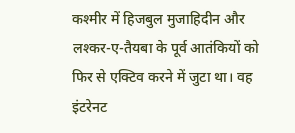कश्मीर में हिजबुल मुजाहिदीन और लश्कर-ए-तैयबा के पूर्व आतंकियों को फिर से एक्टिव करने में जुटा था। वह इंटरेनट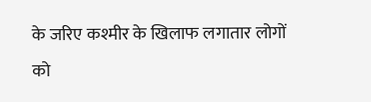के जरिए कश्मीर के खिलाफ लगातार लोगों को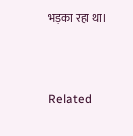भड़का रहा था।



Related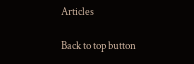Articles

Back to top button